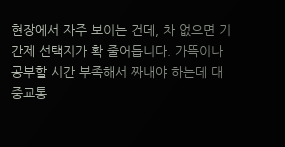현장에서 자주 보이는 건데, 차 없으면 기간제 선택지가 확 줄어듭니다. 가뜩이나 공부할 시간 부족해서 짜내야 하는데 대중교통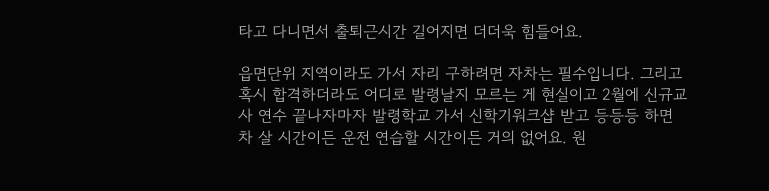타고 다니면서 출퇴근시간 길어지면 더더욱 힘들어요.

읍면단위 지역이라도 가서 자리 구하려면 자차는 필수입니다. 그리고 혹시 합격하더라도 어디로 발령날지 모르는 게 현실이고 2월에 신규교사 연수 끝나자마자 발령학교 가서 신학기워크샵 받고 등등등 하면 차 살 시간이든 운전 연습할 시간이든 거의 없어요. 원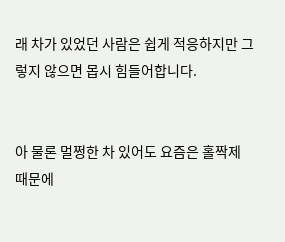래 차가 있었던 사람은 쉽게 적응하지만 그렇지 않으면 몹시 힘들어합니다.


아 물론 멀쩡한 차 있어도 요즘은 홀짝제 때문에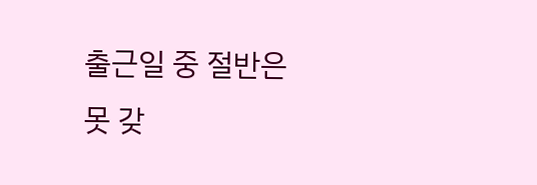출근일 중 절반은  못 갖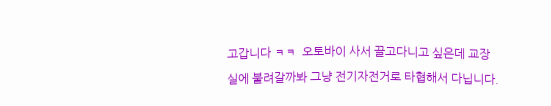고갑니다 ㅋㅋ  오토바이 사서 끌고다니고 싶은데 교장실에 불려갈까봐 그냥 전기자전거로 타협해서 다닙니다.